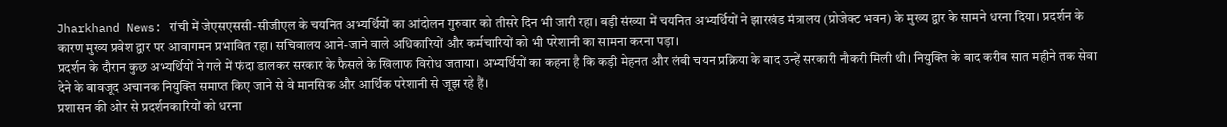Jharkhand News: रांची में जेएसएससी-सीजीएल के चयनित अभ्यर्थियों का आंदोलन गुरुवार को तीसरे दिन भी जारी रहा। बड़ी संख्या में चयनित अभ्यर्थियों ने झारखंड मंत्रालय (प्रोजेक्ट भवन) के मुख्य द्वार के सामने धरना दिया। प्रदर्शन के कारण मुख्य प्रवेश द्वार पर आवागमन प्रभावित रहा। सचिवालय आने-जाने वाले अधिकारियों और कर्मचारियों को भी परेशानी का सामना करना पड़ा।
प्रदर्शन के दौरान कुछ अभ्यर्थियों ने गले में फंदा डालकर सरकार के फैसले के खिलाफ विरोध जताया। अभ्यर्थियों का कहना है कि कड़ी मेहनत और लंबी चयन प्रक्रिया के बाद उन्हें सरकारी नौकरी मिली थी। नियुक्ति के बाद करीब सात महीने तक सेवा देने के बावजूद अचानक नियुक्ति समाप्त किए जाने से वे मानसिक और आर्थिक परेशानी से जूझ रहे हैं।
प्रशासन की ओर से प्रदर्शनकारियों को धरना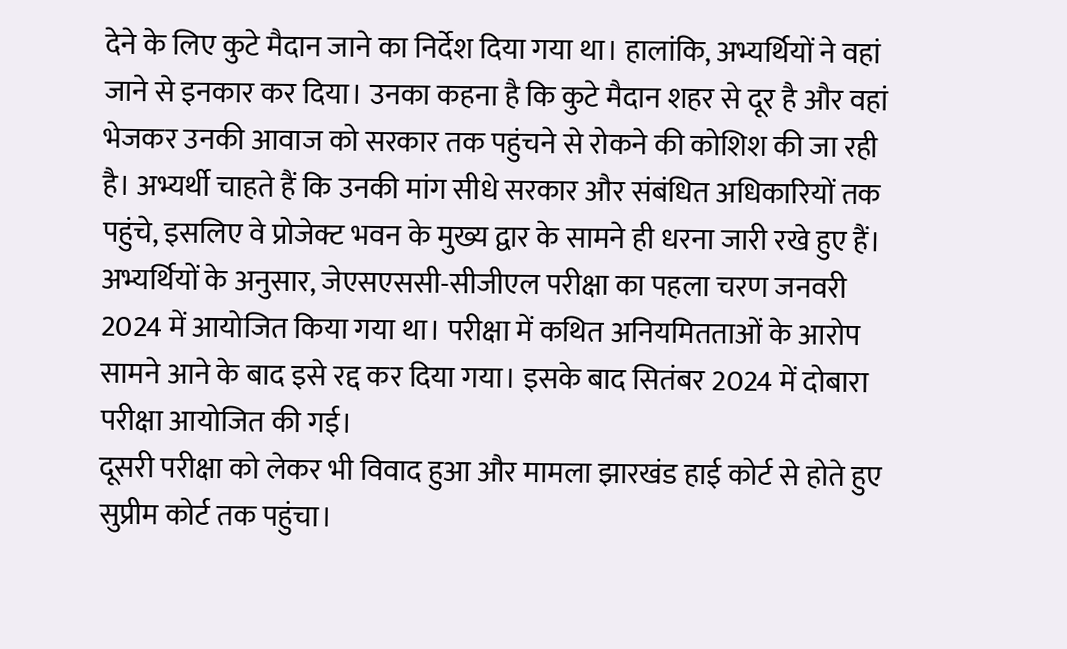देने के लिए कुटे मैदान जाने का निर्देश दिया गया था। हालांकि, अभ्यर्थियों ने वहां जाने से इनकार कर दिया। उनका कहना है कि कुटे मैदान शहर से दूर है और वहां भेजकर उनकी आवाज को सरकार तक पहुंचने से रोकने की कोशिश की जा रही है। अभ्यर्थी चाहते हैं कि उनकी मांग सीधे सरकार और संबंधित अधिकारियों तक पहुंचे, इसलिए वे प्रोजेक्ट भवन के मुख्य द्वार के सामने ही धरना जारी रखे हुए हैं।
अभ्यर्थियों के अनुसार, जेएसएससी-सीजीएल परीक्षा का पहला चरण जनवरी 2024 में आयोजित किया गया था। परीक्षा में कथित अनियमितताओं के आरोप सामने आने के बाद इसे रद्द कर दिया गया। इसके बाद सितंबर 2024 में दोबारा परीक्षा आयोजित की गई।
दूसरी परीक्षा को लेकर भी विवाद हुआ और मामला झारखंड हाई कोर्ट से होते हुए सुप्रीम कोर्ट तक पहुंचा।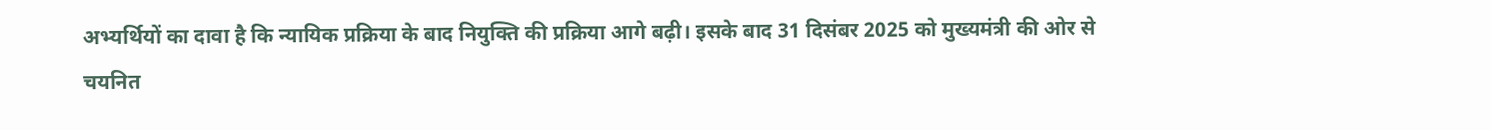अभ्यर्थियों का दावा है कि न्यायिक प्रक्रिया के बाद नियुक्ति की प्रक्रिया आगे बढ़ी। इसके बाद 31 दिसंबर 2025 को मुख्यमंत्री की ओर से चयनित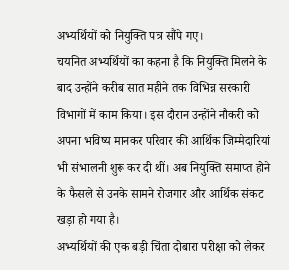अभ्यर्थियों को नियुक्ति पत्र सौंपे गए।
चयनित अभ्यर्थियों का कहना है कि नियुक्ति मिलने के बाद उन्होंने करीब सात महीने तक विभिन्न सरकारी विभागों में काम किया। इस दौरान उन्होंने नौकरी को अपना भविष्य मानकर परिवार की आर्थिक जिम्मेदारियां भी संभालनी शुरू कर दी थीं। अब नियुक्ति समाप्त होने के फैसले से उनके सामने रोजगार और आर्थिक संकट खड़ा हो गया है।
अभ्यर्थियों की एक बड़ी चिंता दोबारा परीक्षा को लेकर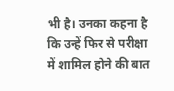भी है। उनका कहना है कि उन्हें फिर से परीक्षा में शामिल होने की बात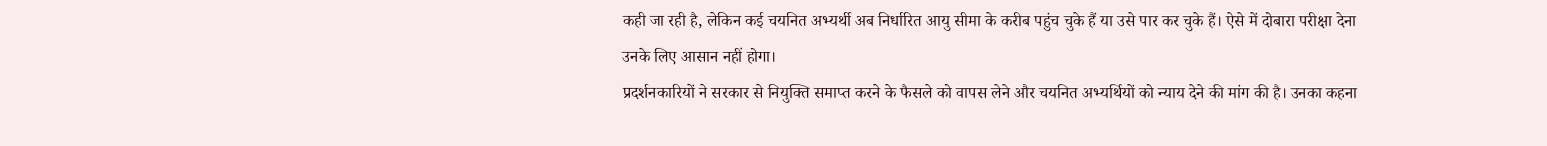कही जा रही है, लेकिन कई चयनित अभ्यर्थी अब निर्धारित आयु सीमा के करीब पहुंच चुके हैं या उसे पार कर चुके हैं। ऐसे में दोबारा परीक्षा देना उनके लिए आसान नहीं होगा।
प्रदर्शनकारियों ने सरकार से नियुक्ति समाप्त करने के फैसले को वापस लेने और चयनित अभ्यर्थियों को न्याय देने की मांग की है। उनका कहना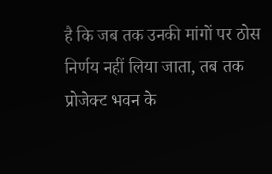है कि जब तक उनकी मांगों पर ठोस निर्णय नहीं लिया जाता, तब तक प्रोजेक्ट भवन के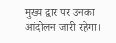मुख्य द्वार पर उनका आंदोलन जारी रहेगा।